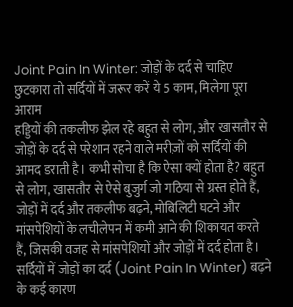Joint Pain In Winter: जोड़ों के दर्द से चाहिए छुटकारा तो सर्दियों में जरूर करें ये 5 काम, मिलेगा पूरा आराम
हड्डियों की तकलीफ झेल रहे बहुत से लोग, और खासतौर से जोड़ों के दर्द से परेशान रहने वाले मरीज़ों को सर्दियों की आमद डराती है। कभी सोचा है कि ऐसा क्यों होता है? बहुत से लोग, खासतौर से ऐसे बुजुर्ग जो गठिया से ग्रस्त होते हैं, जोड़ों में दर्द और तकलीफ बढ़ने, मोबिलिटी घटने और मांसपेशियों के लचीलेपन में कमी आने की शिकायत करते हैं, जिसकी वजह से मांसपेशियों और जोड़ों में दर्द होता है।
सर्दियों में जोड़ों का दर्द (Joint Pain In Winter) बढ़ने के कई कारण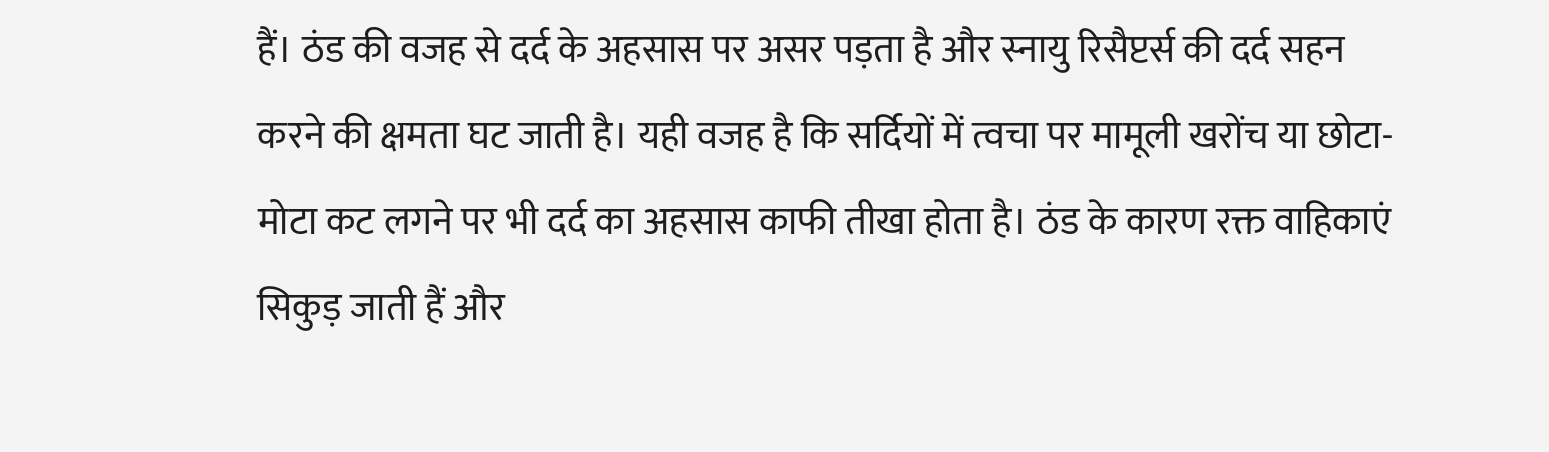हैं। ठंड की वजह से दर्द के अहसास पर असर पड़ता है और स्नायु रिसैप्टर्स की दर्द सहन करने की क्षमता घट जाती है। यही वजह है कि सर्दियों में त्वचा पर मामूली खरोंच या छोटा-मोटा कट लगने पर भी दर्द का अहसास काफी तीखा होता है। ठंड के कारण रक्त वाहिकाएं सिकुड़ जाती हैं और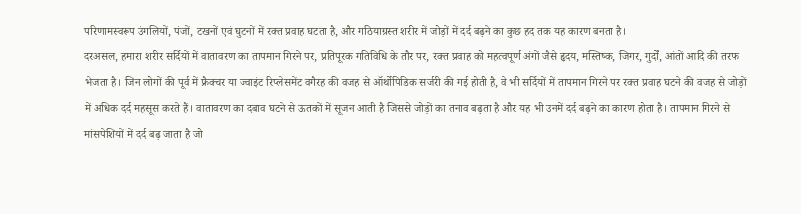परिणामस्वरूप उंगलियों, पंजों, टखनों एवं घुटनों में रक्त प्रवाह घटता है, और गठियाग्रस्त शरीर में जोड़ों में दर्द बढ़ने का कुछ हद तक यह कारण बनता है।
दरअसल, हमारा शरीर सर्दियों में वातावरण का तापमान गिरने पर, प्रतिपूरक गतिविधि के तौर पर, रक्त प्रवाह को महत्वपूर्ण अंगों जैसे हृदय, मस्तिष्क, जिगर, गुर्दों, आंतों आदि की तरफ भेजता है। जिन लोगों की पूर्व में फ्रैक्चर या ज्वाइंट रिप्लेसमेंट वगैरह की वजह से ऑर्थोपिडिक सर्जरी की गई होती है, वे भी सर्दियों में तापमान गिरने पर रक्त प्रवाह घटने की वजह से जोड़ों में अधिक दर्द महसूस करते हैं। वातावरण का दबाव घटने से ऊतकों में सूजन आती है जिससे जोड़ों का तनाव बढ़ता है और यह भी उनमें दर्द बढ़ने का कारण होता है। तापमान गिरने से मांसपेशियों में दर्द बढ़ जाता है जो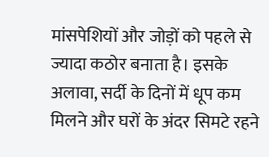मांसपेशियों और जोड़ों को पहले से ज्यादा कठोर बनाता है। इसके अलावा, सर्दी के दिनों में धूप कम मिलने और घरों के अंदर सिमटे रहने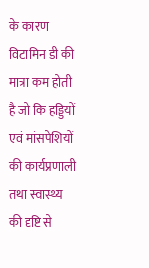के कारण विटामिन डी की मात्रा कम होती है जो कि हड्डियों एवं मांसपेशियों की कार्यप्रणाली तथा स्वास्थ्य की दृष्टि से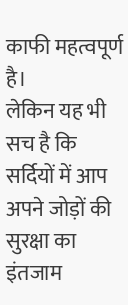काफी महत्वपूर्ण है।
लेकिन यह भी सच है कि सर्दियों में आप अपने जोड़ों की सुरक्षा का इंतजाम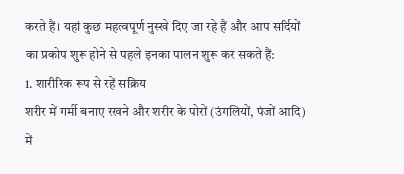करते हैं। यहां कुछ महत्वपूर्ण नुस्खे दिए जा रहे हैं और आप सर्दियों का प्रकोप शुरू होने से पहले इनका पालन शुरू कर सकते हैं:
1. शारीरिक रूप से रहें सक्रिय
शरीर में गर्मी बनाए रखने और शरीर के पोरों (उंगलियों, पंजों आदि) में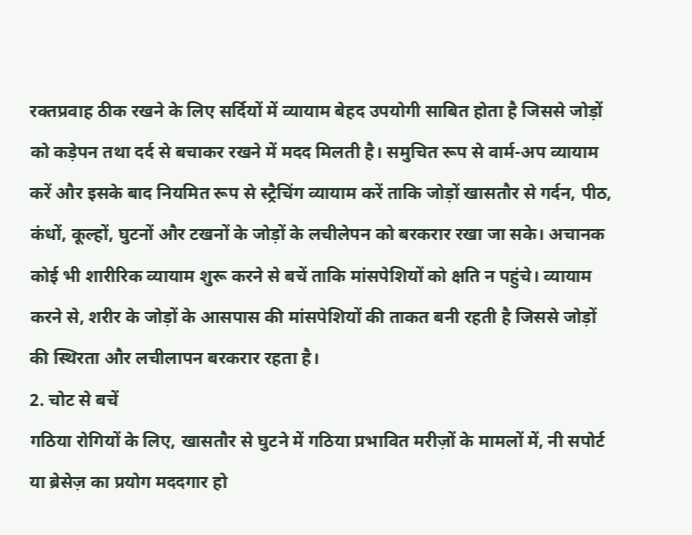रक्तप्रवाह ठीक रखने के लिए सर्दियों में व्यायाम बेहद उपयोगी साबित होता है जिससे जोड़ों को कड़ेपन तथा दर्द से बचाकर रखने में मदद मिलती है। समुचित रूप से वार्म-अप व्यायाम करें और इसके बाद नियमित रूप से स्ट्रैचिंग व्यायाम करें ताकि जोड़ों खासतौर से गर्दन, पीठ, कंधों, कूल्हों, घुटनों और टखनों के जोड़ों के लचीलेपन को बरकरार रखा जा सके। अचानक कोई भी शारीरिक व्यायाम शुरू करने से बचें ताकि मांसपेशियों को क्षति न पहुंचे। व्यायाम करने से, शरीर के जोड़ों के आसपास की मांसपेशियों की ताकत बनी रहती है जिससे जोड़ों की स्थिरता और लचीलापन बरकरार रहता है।
2. चोट से बचें
गठिया रोगियों के लिए, खासतौर से घुटने में गठिया प्रभावित मरीज़ों के मामलों में, नी सपोर्ट या ब्रेसेज़ का प्रयोग मददगार हो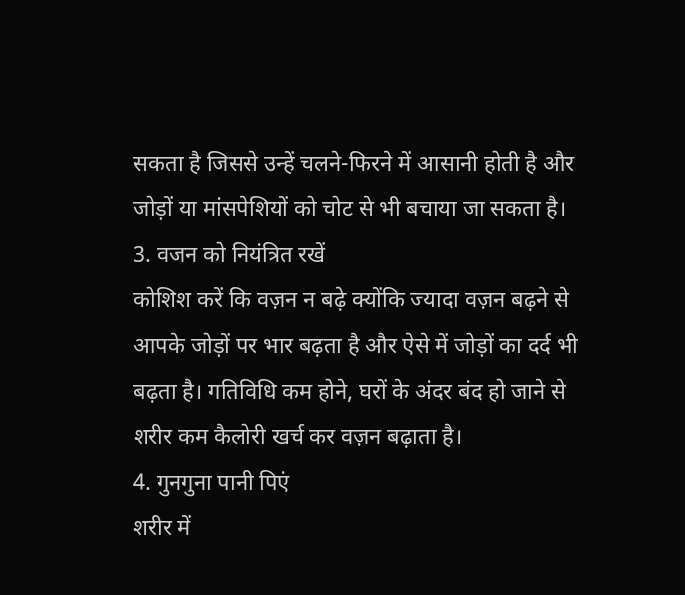सकता है जिससे उन्हें चलने-फिरने में आसानी होती है और जोड़ों या मांसपेशियों को चोट से भी बचाया जा सकता है।
3. वजन को नियंत्रित रखें
कोशिश करें कि वज़न न बढ़े क्योंकि ज्यादा वज़न बढ़ने से आपके जोड़ों पर भार बढ़ता है और ऐसे में जोड़ों का दर्द भी बढ़ता है। गतिविधि कम होने, घरों के अंदर बंद हो जाने से शरीर कम कैलोरी खर्च कर वज़न बढ़ाता है।
4. गुनगुना पानी पिएं
शरीर में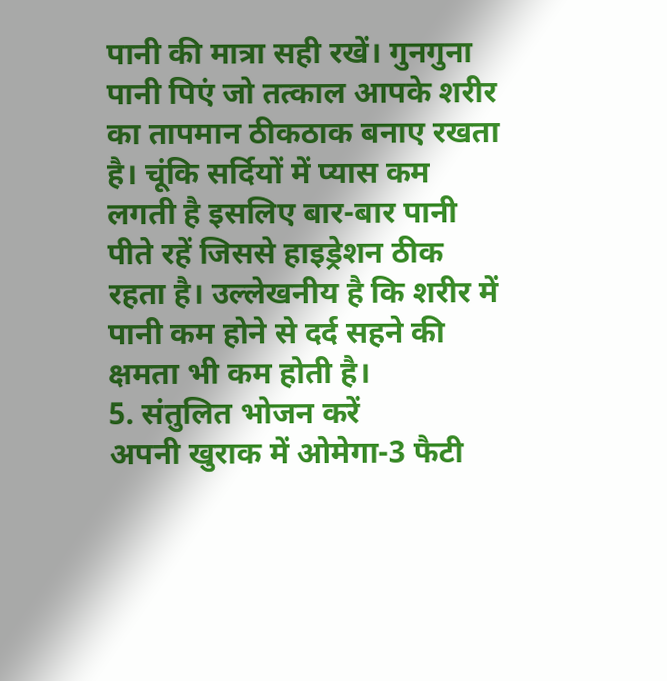पानी की मात्रा सही रखें। गुनगुना पानी पिएं जो तत्काल आपके शरीर का तापमान ठीकठाक बनाए रखता है। चूंकि सर्दियों में प्यास कम लगती है इसलिए बार-बार पानी पीते रहें जिससे हाइड्रेशन ठीक रहता है। उल्लेखनीय है कि शरीर में पानी कम होने से दर्द सहने की क्षमता भी कम होती है।
5. संतुलित भोजन करें
अपनी खुराक में ओमेगा-3 फैटी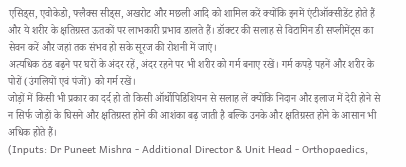एसिड्स, एवोकेडो, फ्लैक्स सीड्स, अखरोट और मछली आदि को शामिल करें क्योंकि इनमें एंटीऑक्सीडेंट होते हैं और ये शरीर के क्षतिग्रस्त ऊतकों पर लाभकारी प्रभाव डालते हैं। डॉक्टर की सलाह से विटामिन डी सप्लीमेंट्स का सेवन करें और जहां तक संभव हो सके सूरज की रोशनी में जाएं।
अत्यधिक ठंड बढ़ने पर घरों के अंदर रहें, अंदर रहने पर भी शरीर को गर्म बनाए रखें। गर्म कपड़े पहनें और शरीर के पोरों (उंगलियों एवं पंजों) को गर्म रखें।
जोड़ों में किसी भी प्रकार का दर्द हो तो किसी ऑर्थोपिडिशियन से सलाह लें क्योंकि निदान और इलाज में देरी होने से न सिर्फ जोड़ों के घिसने और क्षतिग्रस्त होने की आशंका बढ़ जाती है बल्कि उनके और क्षतिग्रस्त होने के आसान भी अधिक होते हैं।
(Inputs: Dr Puneet Mishra - Additional Director & Unit Head - Orthopaedics,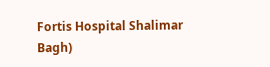Fortis Hospital Shalimar Bagh)